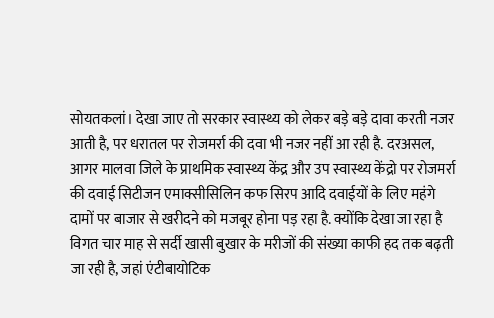सोयतकलां। देखा जाए तो सरकार स्वास्थ्य को लेकर बड़े बड़े दावा करती नजर आती है, पर धरातल पर रोजमर्रा की दवा भी नजर नहीं आ रही है. दरअसल, आगर मालवा जिले के प्राथमिक स्वास्थ्य केंद्र और उप स्वास्थ्य केंद्रो पर रोजमर्रा की दवाई सिटीजन एमाक्सीसिलिन कफ सिरप आदि दवाईयों के लिए महंगे दामों पर बाजार से खरीदने को मजबूर होना पड़ रहा है. क्योंकि देखा जा रहा है विगत चार माह से सर्दी खासी बुखार के मरीजों की संख्या काफी हद तक बढ़ती जा रही है, जहां एंटीबायोटिक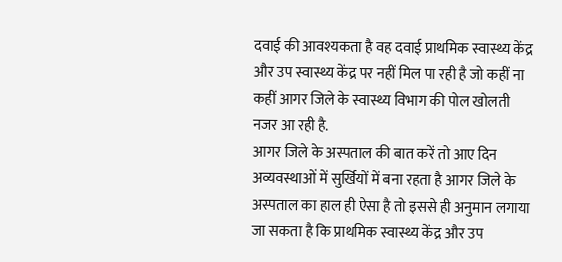दवाई की आवश्यकता है वह दवाई प्राथमिक स्वास्थ्य केंद्र और उप स्वास्थ्य केंद्र पर नहीं मिल पा रही है जो कहीं ना कहीं आगर जिले के स्वास्थ्य विभाग की पोल खोलती नजर आ रही है.
आगर जिले के अस्पताल की बात करें तो आए दिन अव्यवस्थाओं में सुर्खियों में बना रहता है आगर जिले के अस्पताल का हाल ही ऐसा है तो इससे ही अनुमान लगाया जा सकता है कि प्राथमिक स्वास्थ्य केंद्र और उप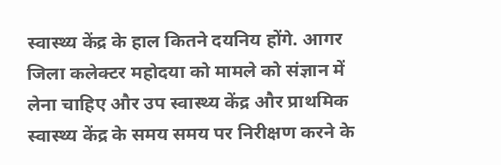स्वास्थ्य केंद्र के हाल कितने दयनिय होंगे. आगर जिला कलेक्टर महोदया को मामले को संज्ञान में लेना चाहिए और उप स्वास्थ्य केंद्र और प्राथमिक स्वास्थ्य केंद्र के समय समय पर निरीक्षण करने के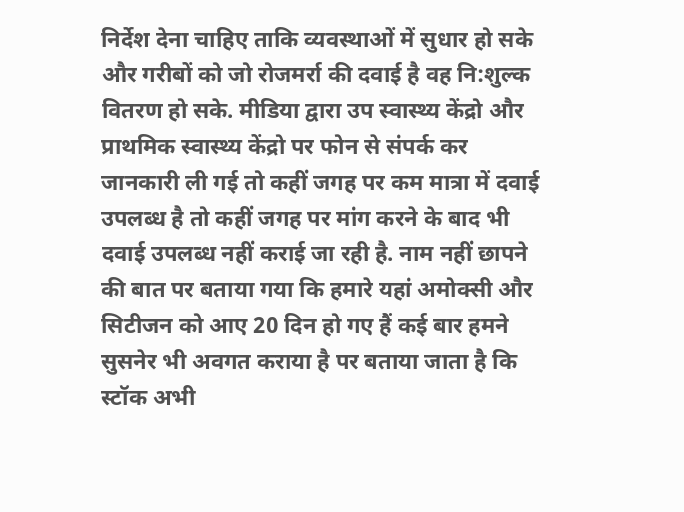निर्देश देना चाहिए ताकि व्यवस्थाओं में सुधार हो सके और गरीबों को जो रोजमर्रा की दवाई है वह नि:शुल्क वितरण हो सके. मीडिया द्वारा उप स्वास्थ्य केंद्रो और प्राथमिक स्वास्थ्य केंद्रो पर फोन से संपर्क कर जानकारी ली गई तो कहीं जगह पर कम मात्रा में दवाई उपलब्ध है तो कहीं जगह पर मांग करने के बाद भी दवाई उपलब्ध नहीं कराई जा रही है. नाम नहीं छापने की बात पर बताया गया कि हमारे यहां अमोक्सी और सिटीजन को आए 20 दिन हो गए हैं कई बार हमने सुसनेर भी अवगत कराया है पर बताया जाता है कि स्टॉक अभी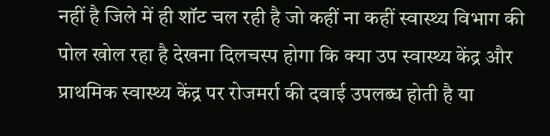नहीं है जिले में ही शॉट चल रही है जो कहीं ना कहीं स्वास्थ्य विभाग की पोल खोल रहा है देखना दिलचस्प होगा कि क्या उप स्वास्थ्य केंद्र और प्राथमिक स्वास्थ्य केंद्र पर रोजमर्रा की दवाई उपलब्ध होती है या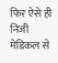फिर ऐसे ही निजी मेडिकल से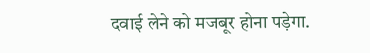दवाई लेने को मजबूर होना पड़ेगा.